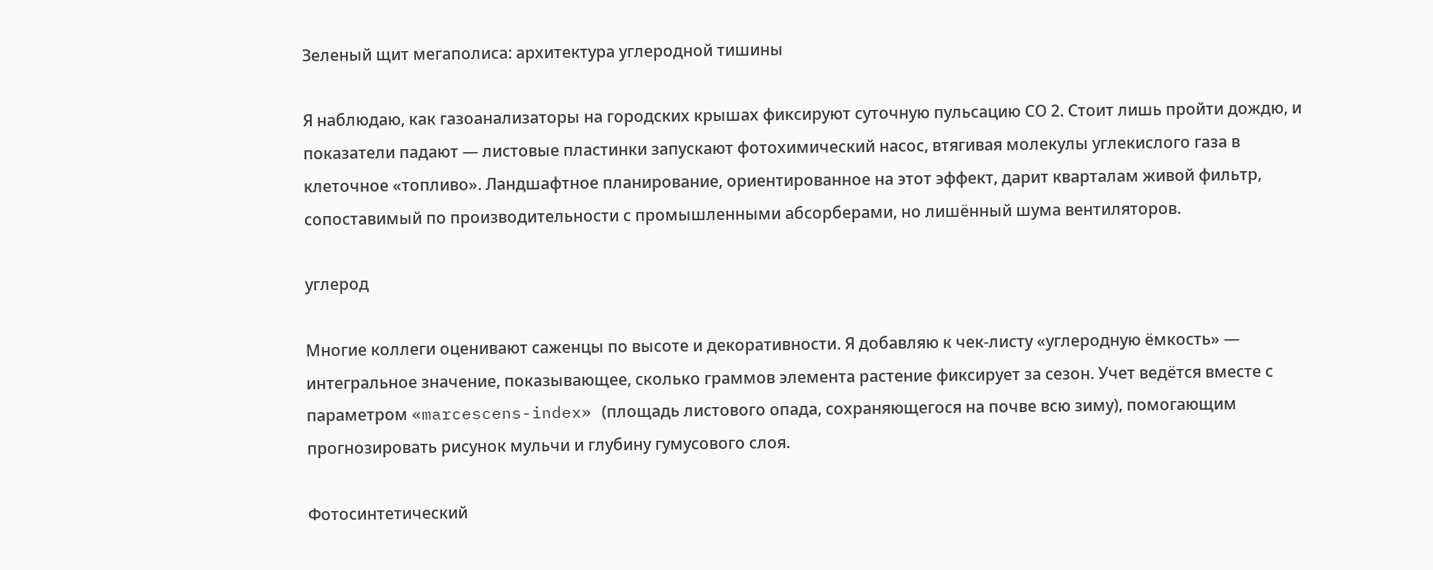Зеленый щит мегаполиса: архитектура углеродной тишины

Я наблюдаю, как газоанализаторы на городских крышах фиксируют суточную пульсацию СО 2. Стоит лишь пройти дождю, и показатели падают — листовые пластинки запускают фотохимический насос, втягивая молекулы углекислого газа в клеточное «топливо». Ландшафтное планирование, ориентированное на этот эффект, дарит кварталам живой фильтр, сопоставимый по производительности с промышленными абсорберами, но лишённый шума вентиляторов.

углерод

Многие коллеги оценивают саженцы по высоте и декоративности. Я добавляю к чек-листу «углеродную ёмкость» — интегральное значение, показывающее, сколько граммов элемента растение фиксирует за сезон. Учет ведётся вместе с параметром «marcescens-index» (площадь листового опада, сохраняющегося на почве всю зиму), помогающим прогнозировать рисунок мульчи и глубину гумусового слоя.

Фотосинтетический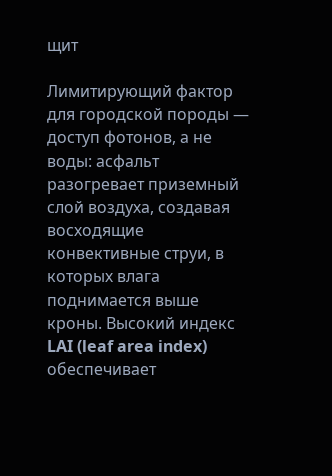щит

Лимитирующий фактор для городской породы — доступ фотонов, а не воды: асфальт разогревает приземный слой воздуха, создавая восходящие конвективные струи, в которых влага поднимается выше кроны. Высокий индекс LAI (leaf area index) обеспечивает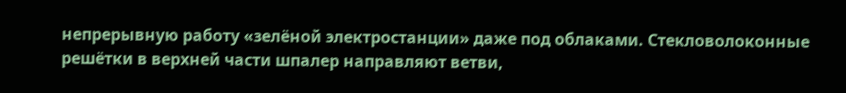непрерывную работу «зелёной электростанции» даже под облаками. Стекловолоконные решётки в верхней части шпалер направляют ветви,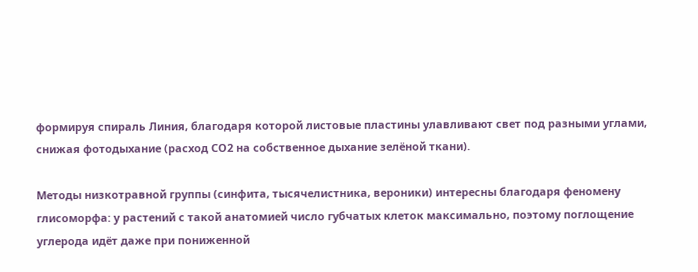формируя спираль Линия, благодаря которой листовые пластины улавливают свет под разными углами, снижая фотодыхание (расход СО2 на собственное дыхание зелёной ткани).

Методы низкотравной группы (синфита, тысячелистника, вероники) интересны благодаря феномену глисоморфа: у растений с такой анатомией число губчатых клеток максимально, поэтому поглощение углерода идёт даже при пониженной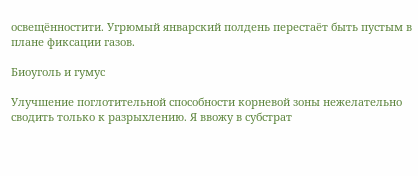освещённостити. Угрюмый январский полдень перестаёт быть пустым в плане фиксации газов.

Биоуголь и гумус

Улучшение поглотительной способности корневой зоны нежелательно сводить только к разрыхлению. Я ввожу в субстрат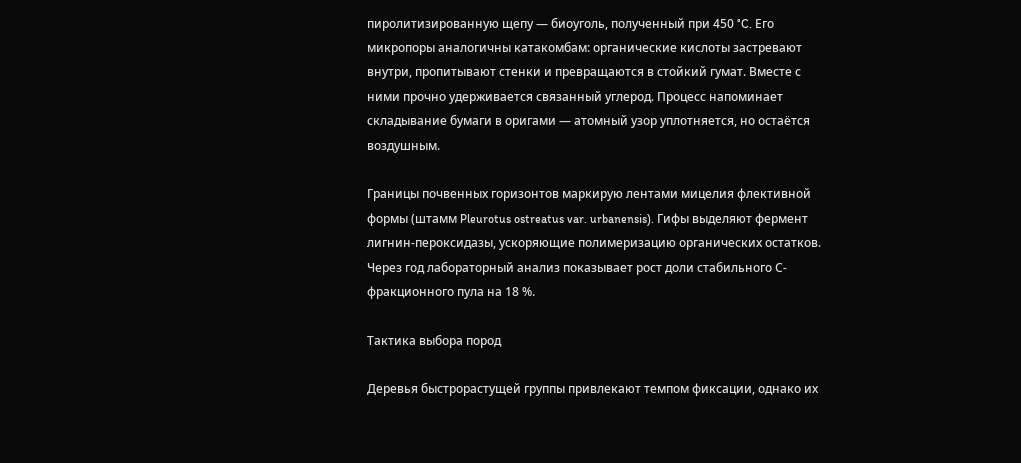пиролитизированную щепу — биоуголь, полученный при 450 °C. Его микропоры аналогичны катакомбам: органические кислоты застревают внутри, пропитывают стенки и превращаются в стойкий гумат. Вместе с ними прочно удерживается связанный углерод. Процесс напоминает складывание бумаги в оригами — атомный узор уплотняется, но остаётся воздушным.

Границы почвенных горизонтов маркирую лентами мицелия флективной формы (штамм Pleurotus ostreatus var. urbanensis). Гифы выделяют фермент лигнин-пероксидазы, ускоряющие полимеризацию органических остатков. Через год лабораторный анализ показывает рост доли стабильного С-фракционного пула на 18 %.

Тактика выбора пород

Деревья быстрорастущей группы привлекают темпом фиксации, однако их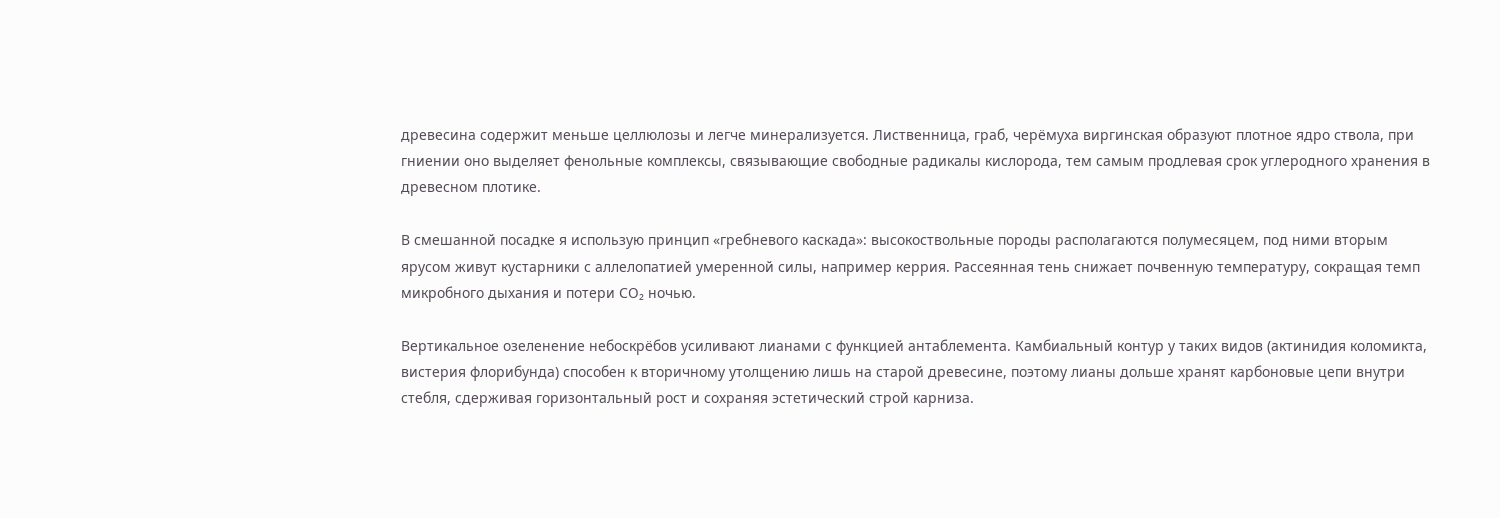древесина содержит меньше целлюлозы и легче минерализуется. Лиственница, граб, черёмуха виргинская образуют плотное ядро ствола, при гниении оно выделяет фенольные комплексы, связывающие свободные радикалы кислорода, тем самым продлевая срок углеродного хранения в древесном плотике.

В смешанной посадке я использую принцип «гребневого каскада»: высокоствольные породы располагаются полумесяцем, под ними вторым ярусом живут кустарники с аллелопатией умеренной силы, например керрия. Рассеянная тень снижает почвенную температуру, сокращая темп микробного дыхания и потери СО₂ ночью.

Вертикальное озеленение небоскрёбов усиливают лианами с функцией антаблемента. Камбиальный контур у таких видов (актинидия коломикта, вистерия флорибунда) способен к вторичному утолщению лишь на старой древесине, поэтому лианы дольше хранят карбоновые цепи внутри стебля, сдерживая горизонтальный рост и сохраняя эстетический строй карниза.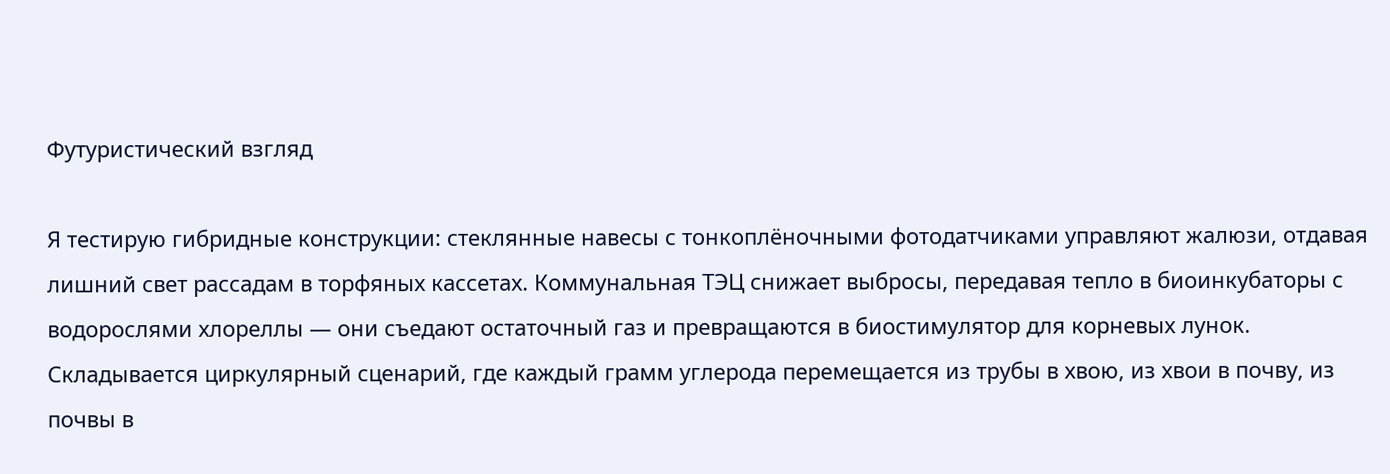Футуристический взгляд

Я тестирую гибридные конструкции: стеклянные навесы с тонкоплёночными фотодатчиками управляют жалюзи, отдавая лишний свет рассадам в торфяных кассетах. Коммунальная ТЭЦ снижает выбросы, передавая тепло в биоинкубаторы с водорослями хлореллы — они съедают остаточный газ и превращаются в биостимулятор для корневых лунок. Складывается циркулярный сценарий, где каждый грамм углерода перемещается из трубы в хвою, из хвои в почву, из почвы в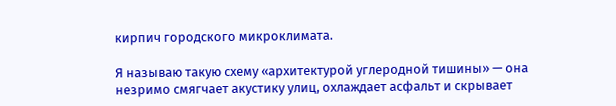кирпич городского микроклимата.

Я называю такую схему «архитектурой углеродной тишины» — она незримо смягчает акустику улиц, охлаждает асфальт и скрывает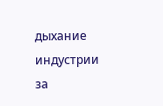дыхание индустрии за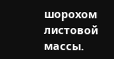шорохом листовой массы.